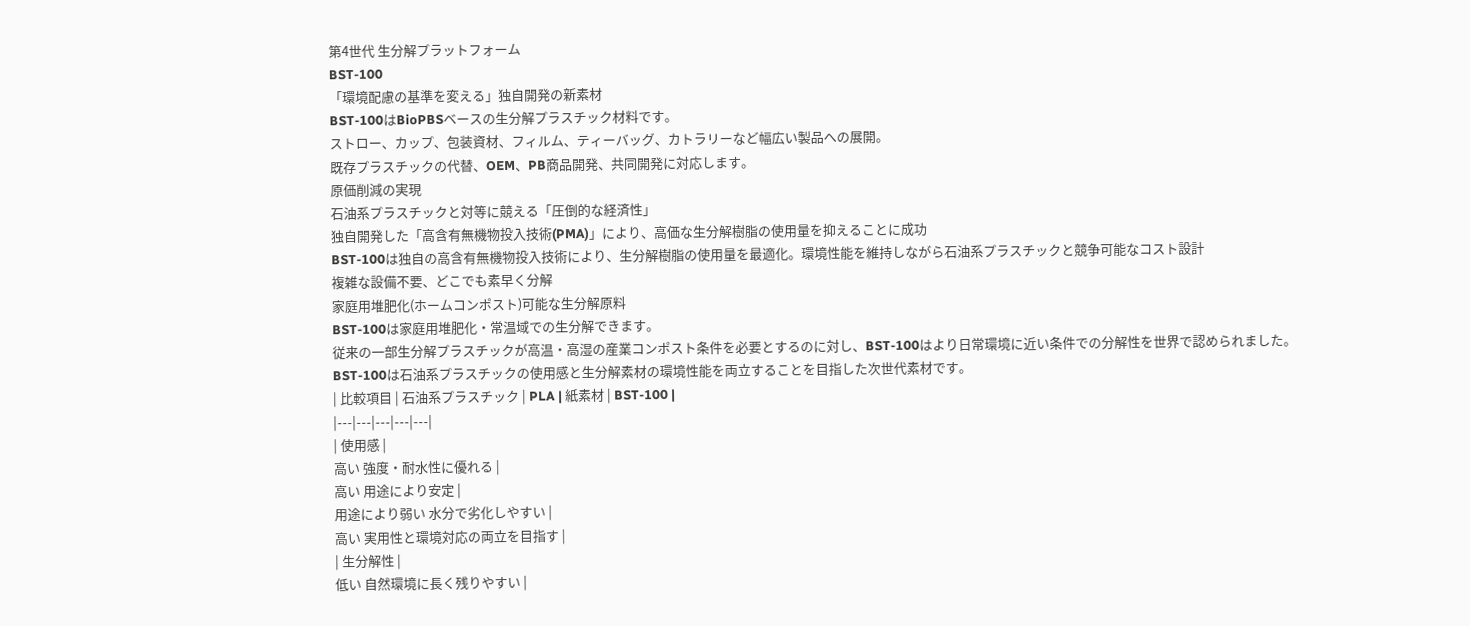第4世代 生分解プラットフォーム
BST-100
「環境配慮の基準を変える」独自開発の新素材
BST-100はBioPBSベースの生分解プラスチック材料です。
ストロー、カップ、包装資材、フィルム、ティーバッグ、カトラリーなど幅広い製品への展開。
既存プラスチックの代替、OEM、PB商品開発、共同開発に対応します。
原価削減の実現
石油系プラスチックと対等に競える「圧倒的な経済性」
独自開発した「高含有無機物投入技術(PMA)」により、高価な生分解樹脂の使用量を抑えることに成功
BST-100は独自の高含有無機物投入技術により、生分解樹脂の使用量を最適化。環境性能を維持しながら石油系プラスチックと競争可能なコスト設計
複雑な設備不要、どこでも素早く分解
家庭用堆肥化(ホームコンポスト)可能な生分解原料
BST-100は家庭用堆肥化・常温域での生分解できます。
従来の一部生分解プラスチックが高温・高湿の産業コンポスト条件を必要とするのに対し、BST-100はより日常環境に近い条件での分解性を世界で認められました。
BST-100は石油系プラスチックの使用感と生分解素材の環境性能を両立することを目指した次世代素材です。
| 比較項目 | 石油系プラスチック | PLA | 紙素材 | BST-100 |
|---|---|---|---|---|
| 使用感 |
高い 強度・耐水性に優れる |
高い 用途により安定 |
用途により弱い 水分で劣化しやすい |
高い 実用性と環境対応の両立を目指す |
| 生分解性 |
低い 自然環境に長く残りやすい |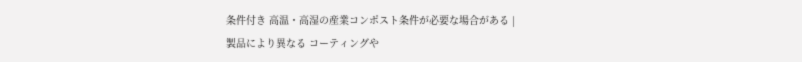条件付き 高温・高湿の産業コンポスト条件が必要な場合がある |
製品により異なる コーティングや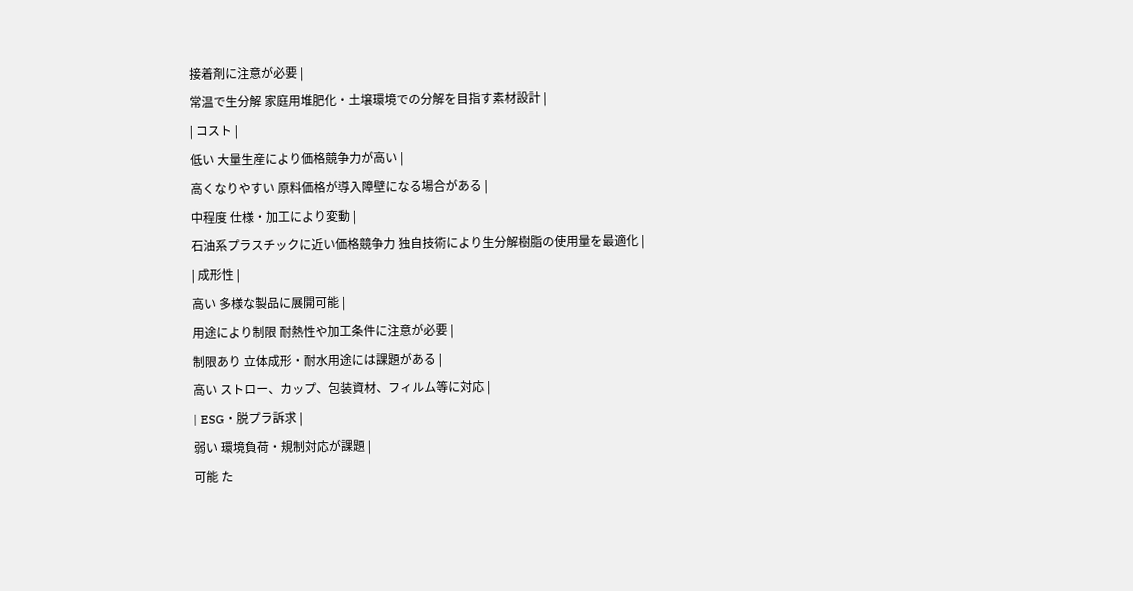接着剤に注意が必要 |
常温で生分解 家庭用堆肥化・土壌環境での分解を目指す素材設計 |
| コスト |
低い 大量生産により価格競争力が高い |
高くなりやすい 原料価格が導入障壁になる場合がある |
中程度 仕様・加工により変動 |
石油系プラスチックに近い価格競争力 独自技術により生分解樹脂の使用量を最適化 |
| 成形性 |
高い 多様な製品に展開可能 |
用途により制限 耐熱性や加工条件に注意が必要 |
制限あり 立体成形・耐水用途には課題がある |
高い ストロー、カップ、包装資材、フィルム等に対応 |
| ESG・脱プラ訴求 |
弱い 環境負荷・規制対応が課題 |
可能 た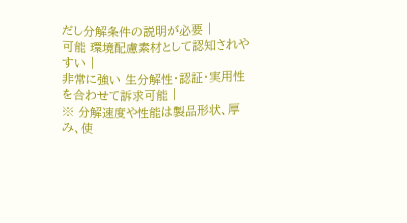だし分解条件の説明が必要 |
可能 環境配慮素材として認知されやすい |
非常に強い 生分解性・認証・実用性を合わせて訴求可能 |
※ 分解速度や性能は製品形状、厚み、使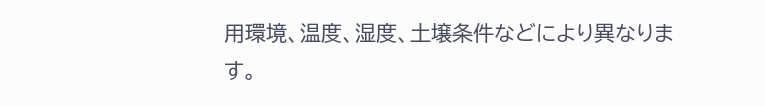用環境、温度、湿度、土壌条件などにより異なります。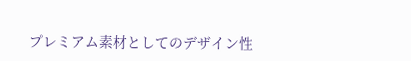プレミアム素材としてのデザイン性